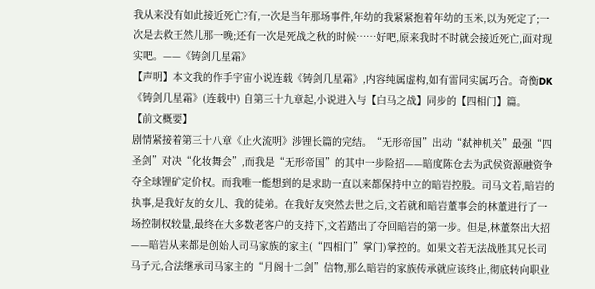我从来没有如此接近死亡?有,一次是当年那场事件,年幼的我紧紧抱着年幼的玉米,以为死定了;一次是去救王然儿那一晚;还有一次是死战之秋的时候……好吧,原来我时不时就会接近死亡,面对现实吧。——《铸剑几星霜》
【声明】本文我的作手宇宙小说连载《铸剑几星霜》,内容纯属虚构,如有雷同实属巧合。奇衡DK《铸剑几星霜》(连载中) 自第三十九章起,小说进入与【白马之战】同步的【四相门】篇。
【前文概要】
剧情紧接着第三十八章《止火流明》涉锂长篇的完结。“无形帝国”出动“弑神机关”最强“四圣剑”对决“化妆舞会”,而我是“无形帝国”的其中一步险招——暗度陈仓去为武侯资源融资争夺全球锂矿定价权。而我唯一能想到的是求助一直以来都保持中立的暗岩控股。司马文若,暗岩的执事,是我好友的女儿、我的徒弟。在我好友突然去世之后,文若就和暗岩董事会的林董进行了一场控制权较量,最终在大多数老客户的支持下,文若踏出了夺回暗岩的第一步。但是,林董祭出大招——暗岩从来都是创始人司马家族的家主(“四相门”掌门)掌控的。如果文若无法战胜其兄长司马子元,合法继承司马家主的“月阁十二剑”信物,那么暗岩的家族传承就应该终止,彻底转向职业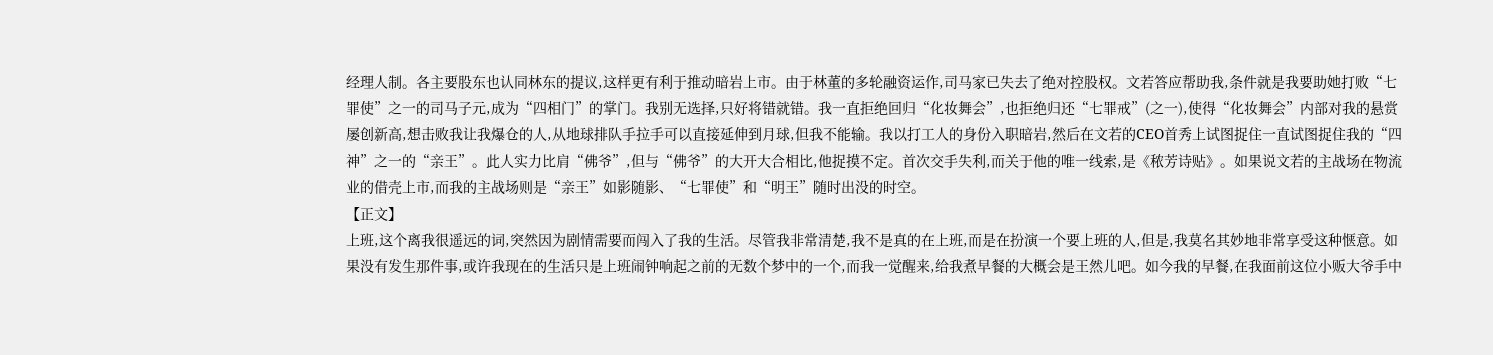经理人制。各主要股东也认同林东的提议,这样更有利于推动暗岩上市。由于林董的多轮融资运作,司马家已失去了绝对控股权。文若答应帮助我,条件就是我要助她打败“七罪使”之一的司马子元,成为“四相门”的掌门。我别无选择,只好将错就错。我一直拒绝回归“化妆舞会”,也拒绝归还“七罪戒”(之一),使得“化妆舞会”内部对我的悬赏屡创新高,想击败我让我爆仓的人,从地球排队手拉手可以直接延伸到月球,但我不能输。我以打工人的身份入职暗岩,然后在文若的CEO首秀上试图捉住一直试图捉住我的“四神”之一的“亲王”。此人实力比肩“佛爷”,但与“佛爷”的大开大合相比,他捉摸不定。首次交手失利,而关于他的唯一线索,是《秾芳诗贴》。如果说文若的主战场在物流业的借壳上市,而我的主战场则是“亲王”如影随影、“七罪使”和“明王”随时出没的时空。
【正文】
上班,这个离我很遥远的词,突然因为剧情需要而闯入了我的生活。尽管我非常清楚,我不是真的在上班,而是在扮演一个要上班的人,但是,我莫名其妙地非常享受这种惬意。如果没有发生那件事,或许我现在的生活只是上班闹钟响起之前的无数个梦中的一个,而我一觉醒来,给我煮早餐的大概会是王然儿吧。如今我的早餐,在我面前这位小贩大爷手中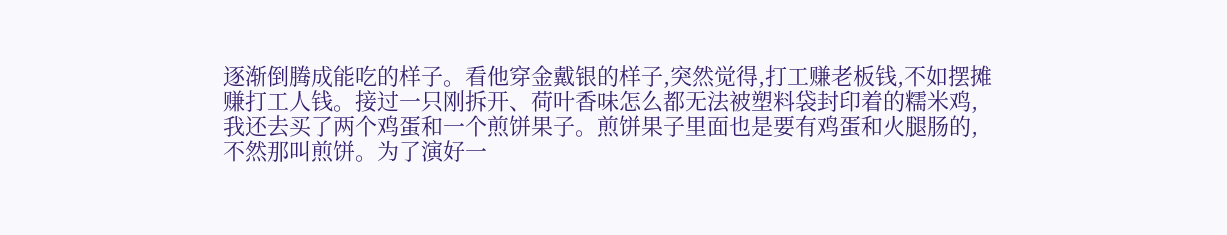逐渐倒腾成能吃的样子。看他穿金戴银的样子,突然觉得,打工赚老板钱,不如摆摊赚打工人钱。接过一只刚拆开、荷叶香味怎么都无法被塑料袋封印着的糯米鸡,我还去买了两个鸡蛋和一个煎饼果子。煎饼果子里面也是要有鸡蛋和火腿肠的,不然那叫煎饼。为了演好一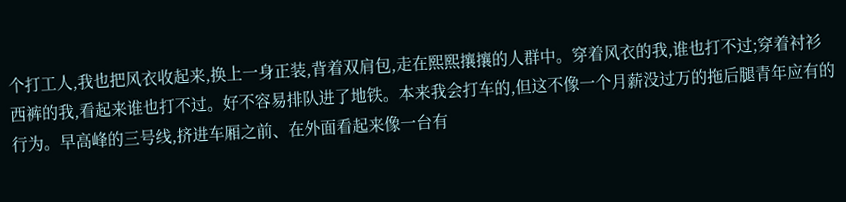个打工人,我也把风衣收起来,换上一身正装,背着双肩包,走在熙熙攘攘的人群中。穿着风衣的我,谁也打不过;穿着衬衫西裤的我,看起来谁也打不过。好不容易排队进了地铁。本来我会打车的,但这不像一个月薪没过万的拖后腿青年应有的行为。早高峰的三号线,挤进车厢之前、在外面看起来像一台有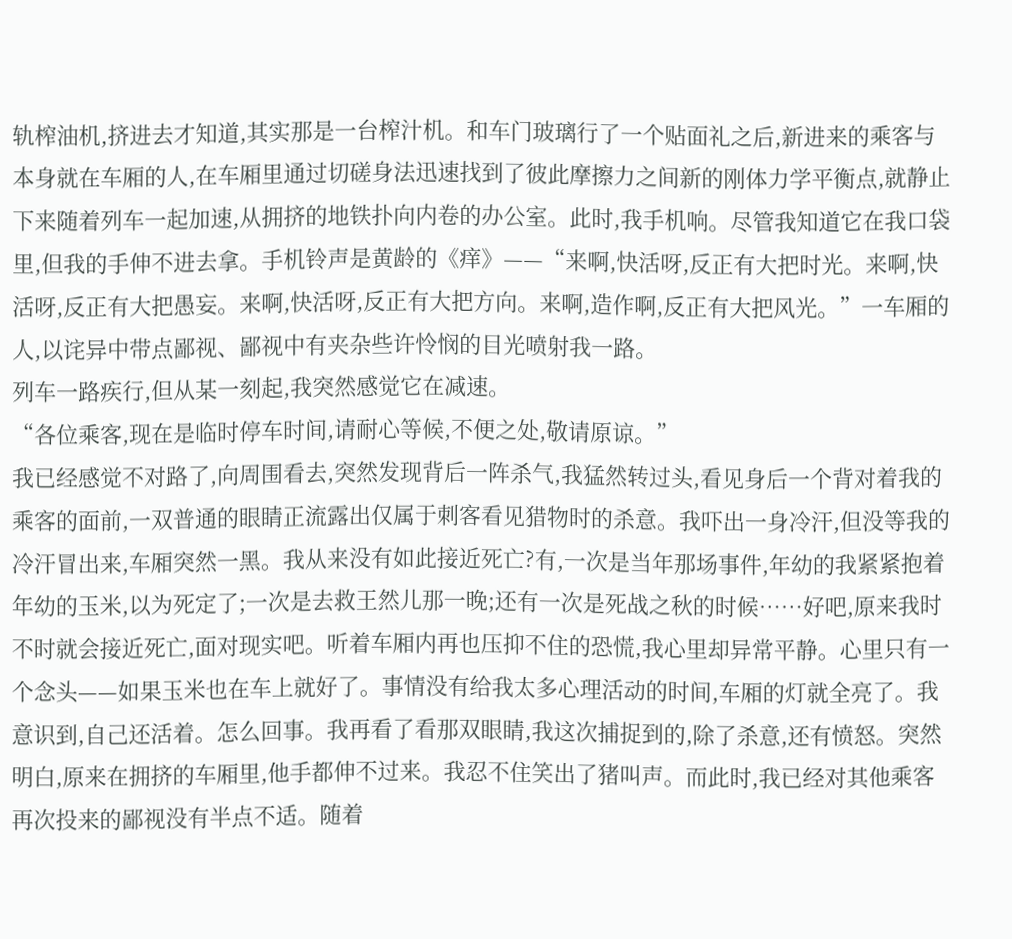轨榨油机,挤进去才知道,其实那是一台榨汁机。和车门玻璃行了一个贴面礼之后,新进来的乘客与本身就在车厢的人,在车厢里通过切磋身法迅速找到了彼此摩擦力之间新的刚体力学平衡点,就静止下来随着列车一起加速,从拥挤的地铁扑向内卷的办公室。此时,我手机响。尽管我知道它在我口袋里,但我的手伸不进去拿。手机铃声是黄龄的《痒》——“来啊,快活呀,反正有大把时光。来啊,快活呀,反正有大把愚妄。来啊,快活呀,反正有大把方向。来啊,造作啊,反正有大把风光。”一车厢的人,以诧异中带点鄙视、鄙视中有夹杂些许怜悯的目光喷射我一路。
列车一路疾行,但从某一刻起,我突然感觉它在减速。
“各位乘客,现在是临时停车时间,请耐心等候,不便之处,敬请原谅。”
我已经感觉不对路了,向周围看去,突然发现背后一阵杀气,我猛然转过头,看见身后一个背对着我的乘客的面前,一双普通的眼睛正流露出仅属于刺客看见猎物时的杀意。我吓出一身冷汗,但没等我的冷汗冒出来,车厢突然一黑。我从来没有如此接近死亡?有,一次是当年那场事件,年幼的我紧紧抱着年幼的玉米,以为死定了;一次是去救王然儿那一晚;还有一次是死战之秋的时候……好吧,原来我时不时就会接近死亡,面对现实吧。听着车厢内再也压抑不住的恐慌,我心里却异常平静。心里只有一个念头——如果玉米也在车上就好了。事情没有给我太多心理活动的时间,车厢的灯就全亮了。我意识到,自己还活着。怎么回事。我再看了看那双眼睛,我这次捕捉到的,除了杀意,还有愤怒。突然明白,原来在拥挤的车厢里,他手都伸不过来。我忍不住笑出了猪叫声。而此时,我已经对其他乘客再次投来的鄙视没有半点不适。随着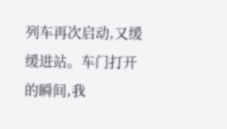列车再次启动,又缓缓进站。车门打开的瞬间,我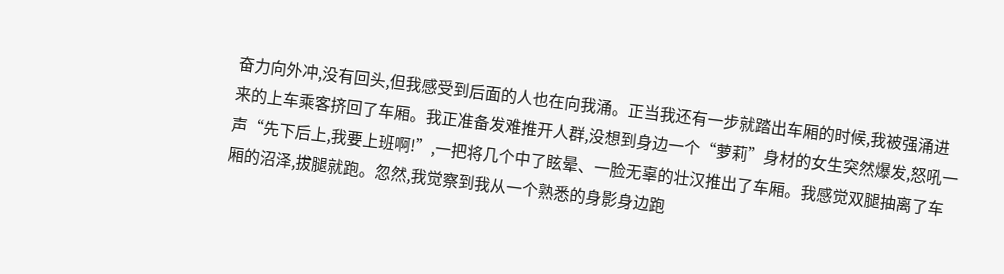奋力向外冲,没有回头,但我感受到后面的人也在向我涌。正当我还有一步就踏出车厢的时候,我被强涌进来的上车乘客挤回了车厢。我正准备发难推开人群,没想到身边一个“萝莉”身材的女生突然爆发,怒吼一声“先下后上,我要上班啊!”,一把将几个中了眩晕、一脸无辜的壮汉推出了车厢。我感觉双腿抽离了车厢的沼泽,拔腿就跑。忽然,我觉察到我从一个熟悉的身影身边跑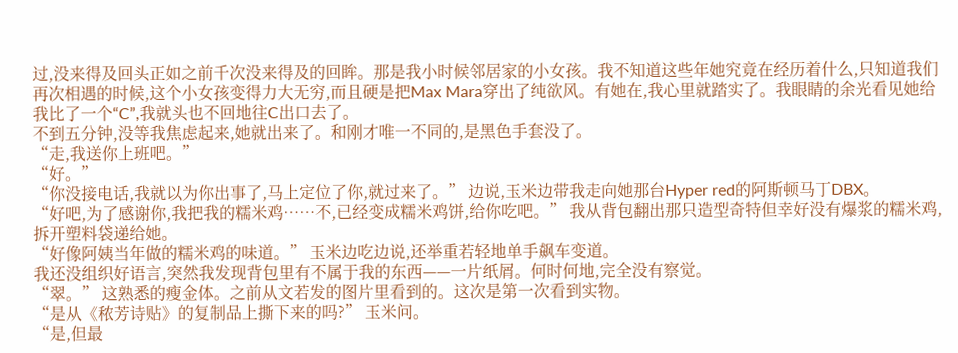过,没来得及回头正如之前千次没来得及的回眸。那是我小时候邻居家的小女孩。我不知道这些年她究竟在经历着什么,只知道我们再次相遇的时候,这个小女孩变得力大无穷,而且硬是把Max Mara穿出了纯欲风。有她在,我心里就踏实了。我眼睛的余光看见她给我比了一个“C”,我就头也不回地往C出口去了。
不到五分钟,没等我焦虑起来,她就出来了。和刚才唯一不同的,是黑色手套没了。
“走,我送你上班吧。”
“好。”
“你没接电话,我就以为你出事了,马上定位了你,就过来了。” 边说,玉米边带我走向她那台Hyper red的阿斯顿马丁DBX。
“好吧,为了感谢你,我把我的糯米鸡……不,已经变成糯米鸡饼,给你吃吧。” 我从背包翻出那只造型奇特但幸好没有爆浆的糯米鸡,拆开塑料袋递给她。
“好像阿姨当年做的糯米鸡的味道。” 玉米边吃边说,还举重若轻地单手飙车变道。
我还没组织好语言,突然我发现背包里有不属于我的东西——一片纸屑。何时何地,完全没有察觉。
“翠。” 这熟悉的瘦金体。之前从文若发的图片里看到的。这次是第一次看到实物。
“是从《秾芳诗贴》的复制品上撕下来的吗?” 玉米问。
“是,但最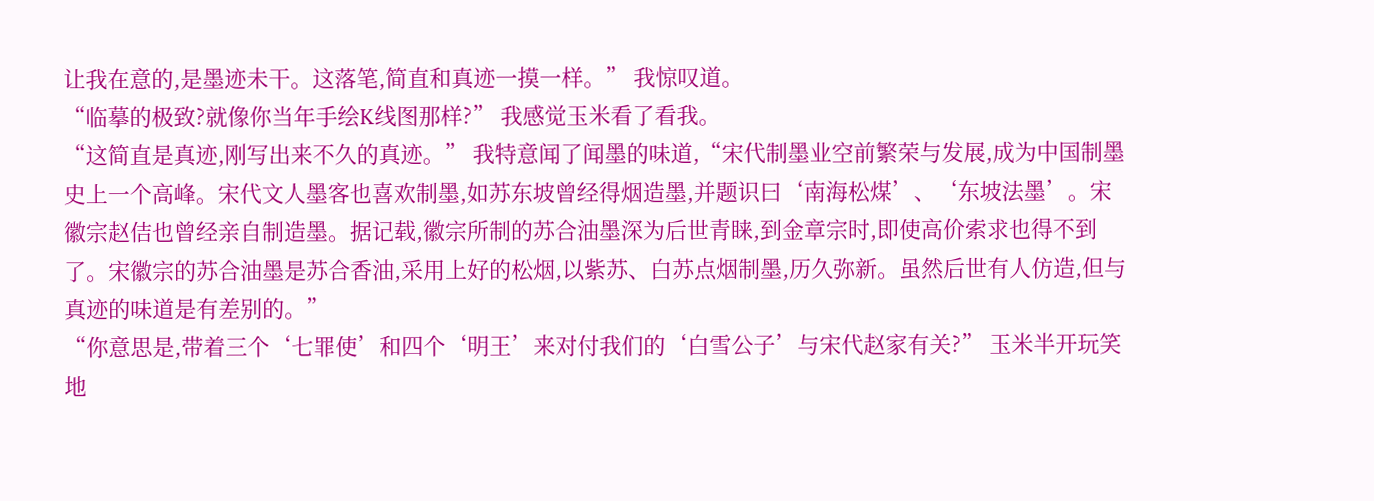让我在意的,是墨迹未干。这落笔,简直和真迹一摸一样。” 我惊叹道。
“临摹的极致?就像你当年手绘K线图那样?” 我感觉玉米看了看我。
“这简直是真迹,刚写出来不久的真迹。” 我特意闻了闻墨的味道,“宋代制墨业空前繁荣与发展,成为中国制墨史上一个高峰。宋代文人墨客也喜欢制墨,如苏东坡曾经得烟造墨,并题识曰‘南海松煤’、‘东坡法墨’。宋徽宗赵佶也曾经亲自制造墨。据记载,徽宗所制的苏合油墨深为后世青睐,到金章宗时,即使高价索求也得不到了。宋徽宗的苏合油墨是苏合香油,采用上好的松烟,以紫苏、白苏点烟制墨,历久弥新。虽然后世有人仿造,但与真迹的味道是有差别的。”
“你意思是,带着三个‘七罪使’和四个‘明王’来对付我们的‘白雪公子’与宋代赵家有关?” 玉米半开玩笑地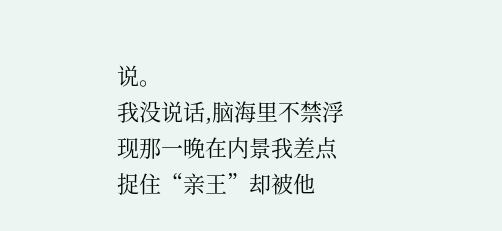说。
我没说话,脑海里不禁浮现那一晚在内景我差点捉住“亲王”却被他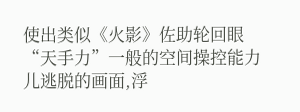使出类似《火影》佐助轮回眼“天手力”一般的空间操控能力儿逃脱的画面,浮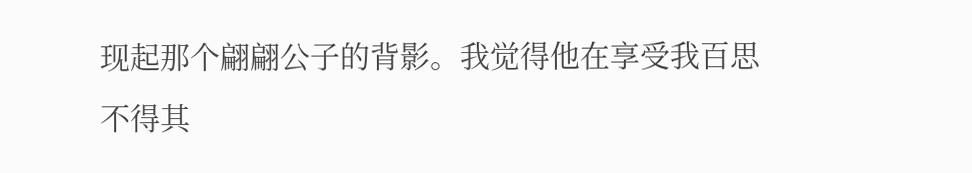现起那个翩翩公子的背影。我觉得他在享受我百思不得其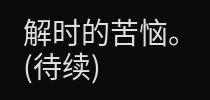解时的苦恼。
(待续)